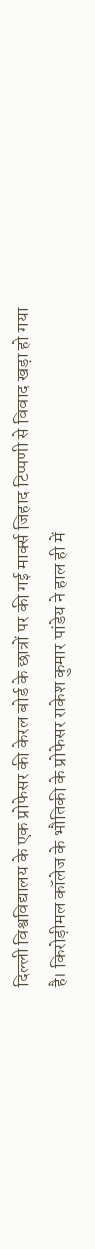दिल्ली विश्वविद्यालय के एक प्रोफेसर की केरल बोर्ड के छात्रों पर की गई मार्क्स जिहाद टिप्पणी से विवाद खड़ा हो गया है। किरोड़ीमल कॉलेज के भौतिकी के प्रोफेसर राकेश कुमार पांडेय ने हाल ही में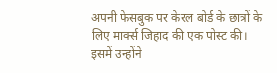अपनी फेसबुक पर केरल बोर्ड के छात्रों के लिए मार्क्स जिहाद की एक पोस्ट की। इसमें उन्होंने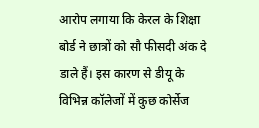आरोप लगाया कि केरल के शिक्षा बोर्ड ने छात्रों को सौ फीसदी अंक दे डाले हैं। इस कारण से डीयू के विभिन्न कॉलेजों में कुछ कोर्सेज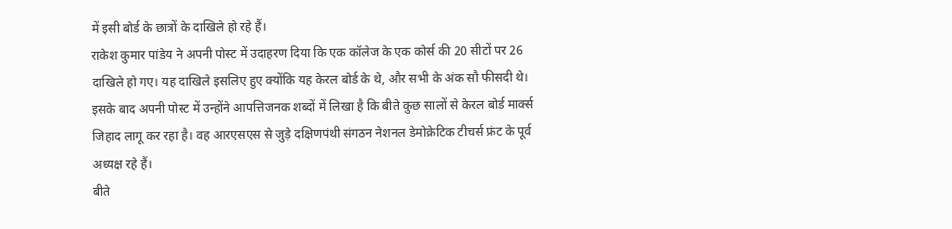में इसी बोर्ड के छात्रों के दाखिले हो रहे हैं।
राकेश कुमार पांडेय ने अपनी पोस्ट में उदाहरण दिया कि एक कॉलेज के एक कोर्स की 20 सीटों पर 26 दाखिले हो गए। यह दाखिले इसलिए हुए क्योंकि यह केरल बोर्ड के थे, और सभी के अंक सौ फीसदी थे। इसके बाद अपनी पोस्ट में उन्होंने आपत्तिजनक शब्दों में लिखा है कि बीते कुछ सालों से केरल बोर्ड मार्क्स जिहाद लागू कर रहा है। वह आरएसएस से जुड़े दक्षिणपंथी संगठन नेशनल डेमोक्रेटिक टीचर्स फ्रंट के पूर्व अध्यक्ष रहे हैं।
बीते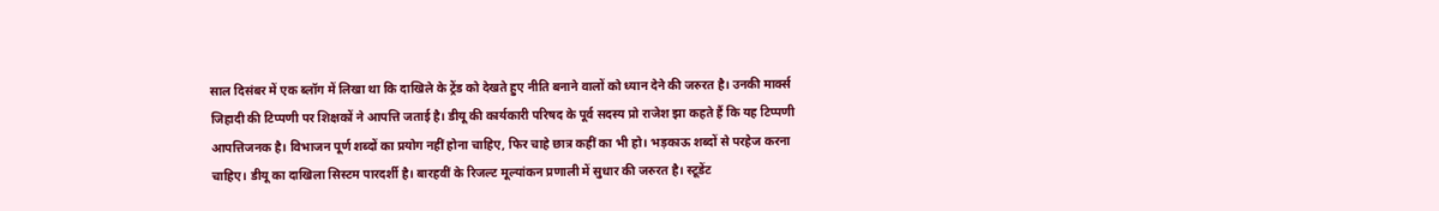साल दिसंबर में एक ब्लॉग में लिखा था कि दाखिले के ट्रेंड को देखते हुए नीति बनाने वालों को ध्यान देने की जरुरत है। उनकी मार्क्स जिहादी की टिप्पणी पर शिक्षकों ने आपत्ति जताई है। डीयू की कार्यकारी परिषद के पूर्व सदस्य प्रो राजेश झा कहते हैं कि यह टिप्पणी आपत्तिजनक है। विभाजन पूर्ण शब्दों का प्रयोग नहीं होना चाहिए, फिर चाहे छात्र कहीं का भी हो। भड़काऊ शब्दों से परहेज करना चाहिए। डीयू का दाखिला सिस्टम पारदर्शी है। बारहवीं के रिजल्ट मूल्यांकन प्रणाली में सुधार की जरुरत है। स्टूडेंट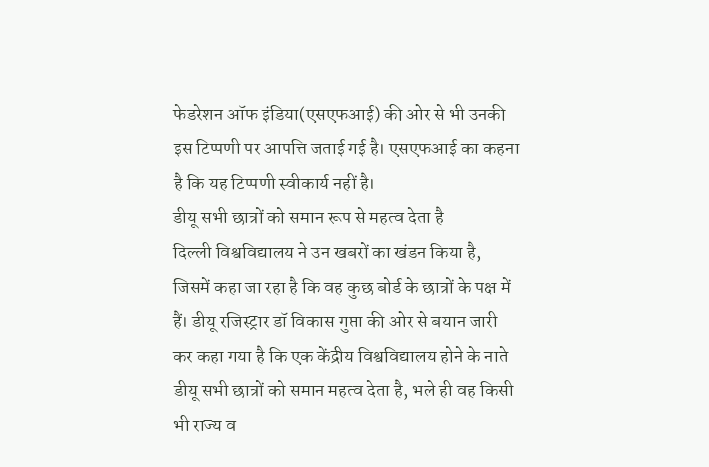फेडरेशन ऑफ इंडिया(एसएफआई) की ओर से भी उनकी इस टिप्पणी पर आपत्ति जताई गई है। एसएफआई का कहना है कि यह टिप्पणी स्वीकार्य नहीं है।
डीयू सभी छात्रों को समान रूप से महत्व देता है
दिल्ली विश्वविद्यालय ने उन खबरों का खंडन किया है, जिसमें कहा जा रहा है कि वह कुछ बोर्ड के छात्रों के पक्ष में हैं। डीयू रजिस्ट्रार डॉ विकास गुप्ता की ओर से बयान जारी कर कहा गया है कि एक केंद्रीय विश्वविद्यालय होने के नाते डीयू सभी छात्रों को समान महत्व देता है, भले ही वह किसी भी राज्य व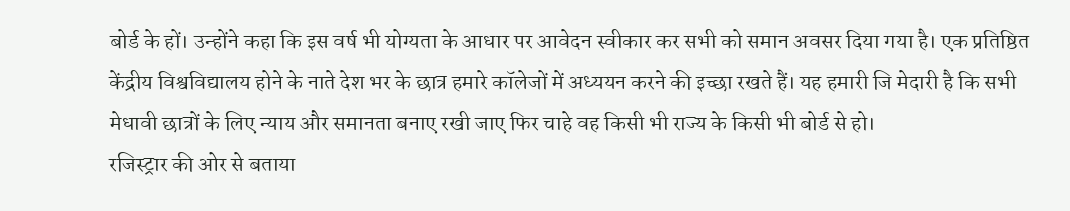बोर्ड के हों। उन्होंने कहा कि इस वर्ष भी योग्यता के आधार पर आवेदन स्वीकार कर सभी को समान अवसर दिया गया है। एक प्रतिष्ठित केंद्रीय विश्वविद्यालय होने के नाते देश भर के छात्र हमारे कॉलेजों में अध्ययन करने की इच्छा रखते हैं। यह हमारी जि मेदारी है कि सभी मेधावी छात्रों के लिए न्याय और समानता बनाए रखी जाए फिर चाहे वह किसी भी राज्य के किसी भी बोर्ड से हो।
रजिस्ट्रार की ओर से बताया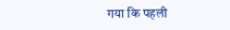गया कि पहली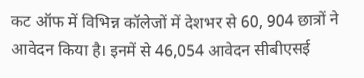कट ऑफ में विभिन्न कॉलेजों में देशभर से 60, 904 छात्रों ने आवेदन किया है। इनमें से 46,054 आवेदन सीबीएसई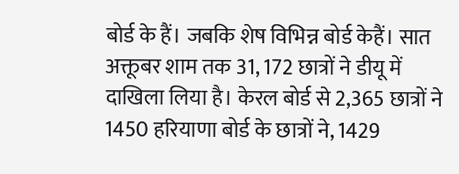बोर्ड के हैं। जबकि शेष विभिन्न बोर्ड केहैं। सात अक्तूबर शाम तक 31, 172 छात्रों ने डीयू में दाखिला लिया है। केरल बोर्ड से 2,365 छात्रों ने 1450 हरियाणा बोर्ड के छात्रों ने, 1429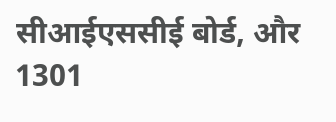सीआईएससीई बोर्ड, और 1301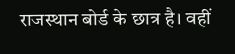राजस्थान बोर्ड के छात्र है। वहीं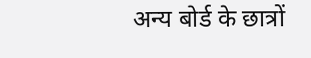अन्य बोर्ड के छात्रों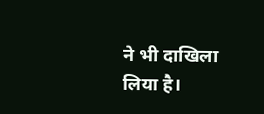ने भी दाखिला लिया है।